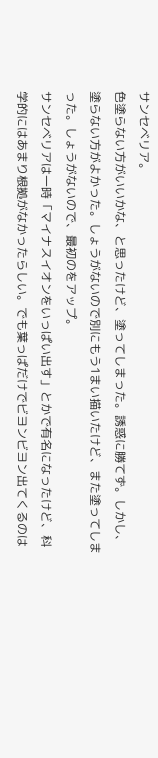サンセベリア。
色塗らない方がいいかな、と思ったけど、塗ってしまった。誘惑に勝てず。しかし、塗らない方がよかった。しょうがないので別にもう1まい描いたけど、また塗ってしまった。しょうがないので、最初のをアップ。
サンセベリアは一時「マイナスイオンをいっぱい出す」とかで有名になったけど、科学的にはあまり根拠がなかったらしい。でも葉っぱだけでビヨンビヨン出てくるのは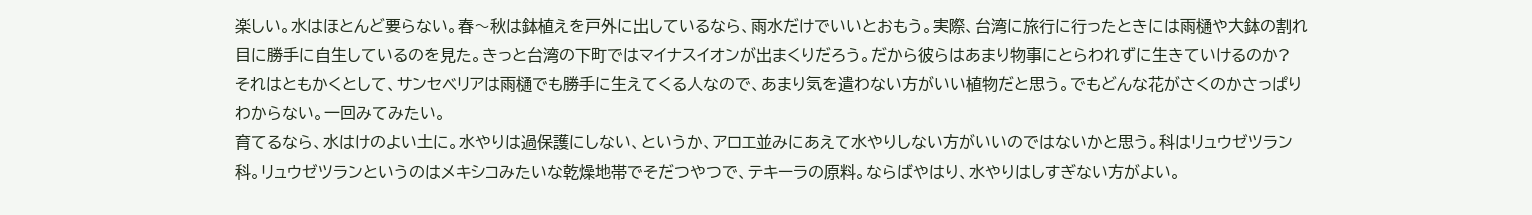楽しい。水はほとんど要らない。春〜秋は鉢植えを戸外に出しているなら、雨水だけでいいとおもう。実際、台湾に旅行に行ったときには雨樋や大鉢の割れ目に勝手に自生しているのを見た。きっと台湾の下町ではマイナスイオンが出まくりだろう。だから彼らはあまり物事にとらわれずに生きていけるのか?
それはともかくとして、サンセベリアは雨樋でも勝手に生えてくる人なので、あまり気を遣わない方がいい植物だと思う。でもどんな花がさくのかさっぱりわからない。一回みてみたい。
育てるなら、水はけのよい土に。水やりは過保護にしない、というか、アロエ並みにあえて水やりしない方がいいのではないかと思う。科はリュウゼツラン科。リュウゼツランというのはメキシコみたいな乾燥地帯でそだつやつで、テキーラの原料。ならばやはり、水やりはしすぎない方がよい。